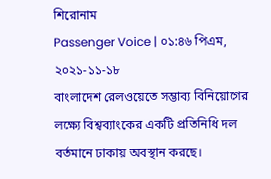শিরোনাম
Passenger Voice | ০১:৪৬ পিএম, ২০২১-১১-১৮
বাংলাদেশ রেলওয়েতে সম্ভাব্য বিনিয়োগের লক্ষ্যে বিশ্বব্যাংকের একটি প্রতিনিধি দল বর্তমানে ঢাকায় অবস্থান করছে।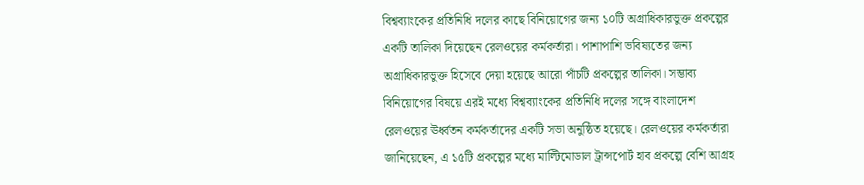বিশ্বব্যাংকের প্রতিনিধি দলের কাছে বিনিয়োগের জন্য ১০টি অগ্রাধিকারভুক্ত প্রকল্পের একটি তালিকা দিয়েছেন রেলওয়ের কর্মকর্তারা। পাশাপাশি ভবিষ্যতের জন্য অগ্রাধিকারভুক্ত হিসেবে দেয়া হয়েছে আরো পাঁচটি প্রকল্পের তালিকা। সম্ভাব্য বিনিয়োগের বিষয়ে এরই মধ্যে বিশ্বব্যাংকের প্রতিনিধি দলের সঙ্গে বাংলাদেশ রেলওয়ের ঊর্ধ্বতন কর্মকর্তাদের একটি সভা অনুষ্ঠিত হয়েছে। রেলওয়ের কর্মকর্তারা জানিয়েছেন, এ ১৫টি প্রকল্পের মধ্যে মাল্টিমোডাল ট্রান্সপোর্ট হাব প্রকল্পে বেশি আগ্রহ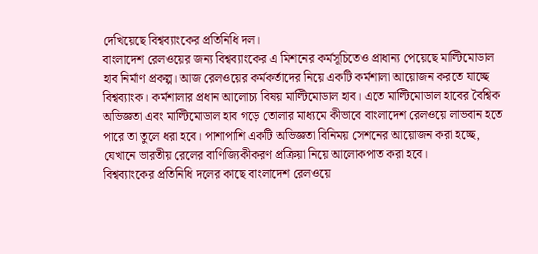দেখিয়েছে বিশ্বব্যাংকের প্রতিনিধি দল।
বাংলাদেশ রেলওয়ের জন্য বিশ্বব্যাংকের এ মিশনের কর্মসূচিতেও প্রাধান্য পেয়েছে মাল্টিমোডাল হাব নির্মাণ প্রকল্প। আজ রেলওয়ের কর্মকর্তাদের নিয়ে একটি কর্মশালা আয়োজন করতে যাচ্ছে বিশ্বব্যাংক। কর্মশালার প্রধান আলোচ্য বিষয় মাল্টিমোডাল হাব। এতে মাল্টিমোডাল হাবের বৈশ্বিক অভিজ্ঞতা এবং মাল্টিমোডাল হাব গড়ে তোলার মাধ্যমে কীভাবে বাংলাদেশ রেলওয়ে লাভবান হতে পারে তা তুলে ধরা হবে। পাশাপাশি একটি অভিজ্ঞতা বিনিময় সেশনের আয়োজন করা হচ্ছে, যেখানে ভারতীয় রেলের বাণিজ্যিকীকরণ প্রক্রিয়া নিয়ে আলোকপাত করা হবে।
বিশ্বব্যাংকের প্রতিনিধি দলের কাছে বাংলাদেশ রেলওয়ে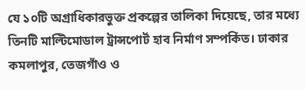যে ১০টি অগ্রাধিকারভুক্ত প্রকল্পের তালিকা দিয়েছে, তার মধ্যে তিনটি মাল্টিমোডাল ট্রান্সপোর্ট হাব নির্মাণ সম্পর্কিত। ঢাকার কমলাপুর, তেজগাঁও ও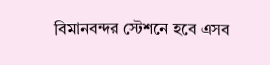বিমানবন্দর স্টেশনে হবে এসব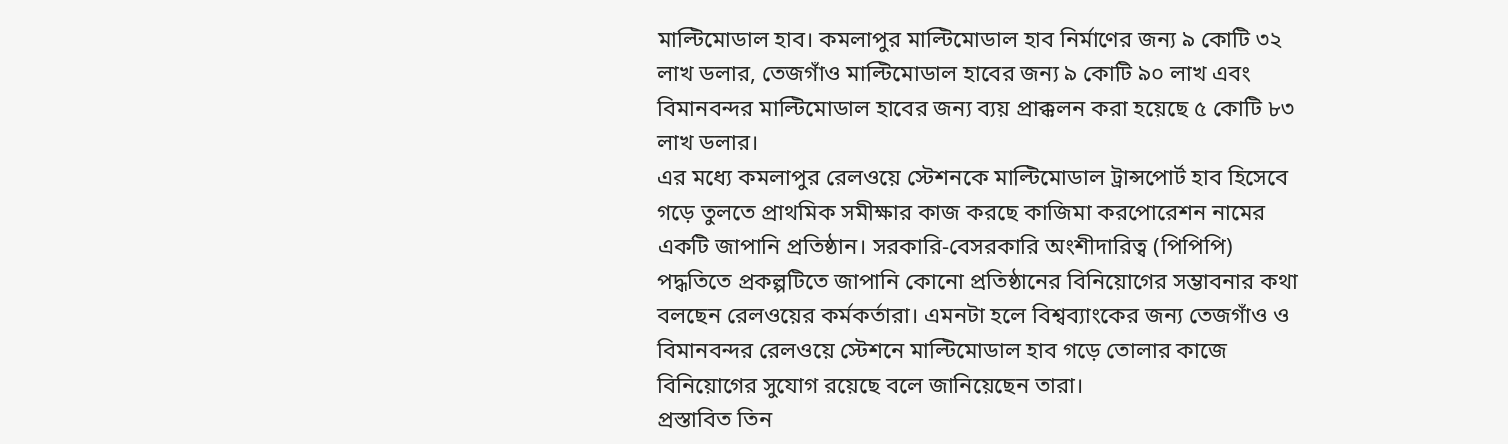মাল্টিমোডাল হাব। কমলাপুর মাল্টিমোডাল হাব নির্মাণের জন্য ৯ কোটি ৩২ লাখ ডলার, তেজগাঁও মাল্টিমোডাল হাবের জন্য ৯ কোটি ৯০ লাখ এবং বিমানবন্দর মাল্টিমোডাল হাবের জন্য ব্যয় প্রাক্কলন করা হয়েছে ৫ কোটি ৮৩ লাখ ডলার।
এর মধ্যে কমলাপুর রেলওয়ে স্টেশনকে মাল্টিমোডাল ট্রান্সপোর্ট হাব হিসেবে গড়ে তুলতে প্রাথমিক সমীক্ষার কাজ করছে কাজিমা করপোরেশন নামের একটি জাপানি প্রতিষ্ঠান। সরকারি-বেসরকারি অংশীদারিত্ব (পিপিপি) পদ্ধতিতে প্রকল্পটিতে জাপানি কোনো প্রতিষ্ঠানের বিনিয়োগের সম্ভাবনার কথা বলছেন রেলওয়ের কর্মকর্তারা। এমনটা হলে বিশ্বব্যাংকের জন্য তেজগাঁও ও বিমানবন্দর রেলওয়ে স্টেশনে মাল্টিমোডাল হাব গড়ে তোলার কাজে বিনিয়োগের সুযোগ রয়েছে বলে জানিয়েছেন তারা।
প্রস্তাবিত তিন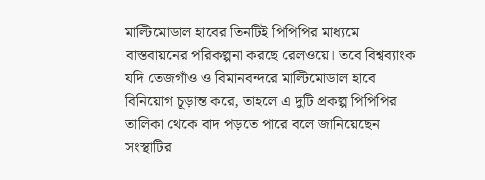মাল্টিমোডাল হাবের তিনটিই পিপিপির মাধ্যমে বাস্তবায়নের পরিকল্পনা করছে রেলওয়ে। তবে বিশ্বব্যাংক যদি তেজগাঁও ও বিমানবন্দরে মাল্টিমোডাল হাবে বিনিয়োগ চূড়ান্ত করে, তাহলে এ দুটি প্রকল্প পিপিপির তালিকা থেকে বাদ পড়তে পারে বলে জানিয়েছেন সংস্থাটির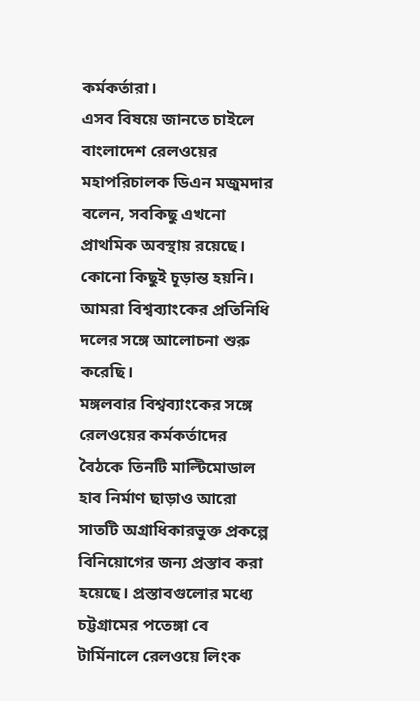কর্মকর্তারা।
এসব বিষয়ে জানতে চাইলে বাংলাদেশ রেলওয়ের মহাপরিচালক ডিএন মজুমদার বলেন, সবকিছু এখনো প্রাথমিক অবস্থায় রয়েছে। কোনো কিছুই চূড়ান্ত হয়নি। আমরা বিশ্বব্যাংকের প্রতিনিধি দলের সঙ্গে আলোচনা শুরু করেছি।
মঙ্গলবার বিশ্বব্যাংকের সঙ্গে রেলওয়ের কর্মকর্তাদের বৈঠকে তিনটি মাল্টিমোডাল হাব নির্মাণ ছাড়াও আরো সাতটি অগ্রাধিকারভুক্ত প্রকল্পে বিনিয়োগের জন্য প্রস্তাব করা হয়েছে। প্রস্তাবগুলোর মধ্যে চট্টগ্রামের পতেঙ্গা বে টার্মিনালে রেলওয়ে লিংক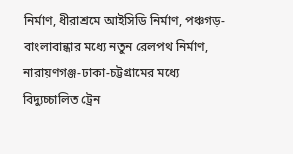নির্মাণ, ধীরাশ্রমে আইসিডি নির্মাণ, পঞ্চগড়-বাংলাবান্ধার মধ্যে নতুন রেলপথ নির্মাণ, নারায়ণগঞ্জ-ঢাকা-চট্টগ্রামের মধ্যে বিদ্যুচ্চালিত ট্রেন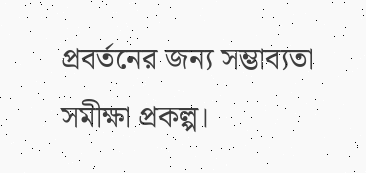প্রবর্তনের জন্য সম্ভাব্যতা সমীক্ষা প্রকল্প।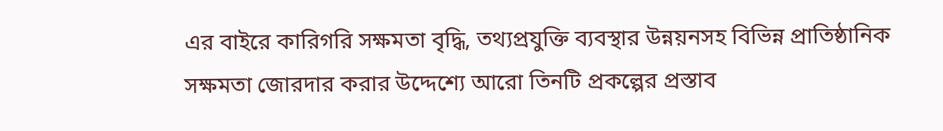এর বাইরে কারিগরি সক্ষমতা বৃদ্ধি, তথ্যপ্রযুক্তি ব্যবস্থার উন্নয়নসহ বিভিন্ন প্রাতিষ্ঠানিক সক্ষমতা জোরদার করার উদ্দেশ্যে আরো তিনটি প্রকল্পের প্রস্তাব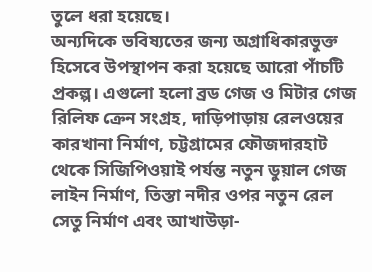তুলে ধরা হয়েছে।
অন্যদিকে ভবিষ্যতের জন্য অগ্রাধিকারভুক্ত হিসেবে উপস্থাপন করা হয়েছে আরো পাঁচটি প্রকল্প। এগুলো হলো ব্রড গেজ ও মিটার গেজ রিলিফ ক্রেন সংগ্রহ, দাড়িপাড়ায় রেলওয়ের কারখানা নির্মাণ, চট্টগ্রামের ফৌজদারহাট থেকে সিজিপিওয়াই পর্যন্ত নতুন ডুয়াল গেজ লাইন নির্মাণ, তিস্তা নদীর ওপর নতুন রেল সেতু নির্মাণ এবং আখাউড়া-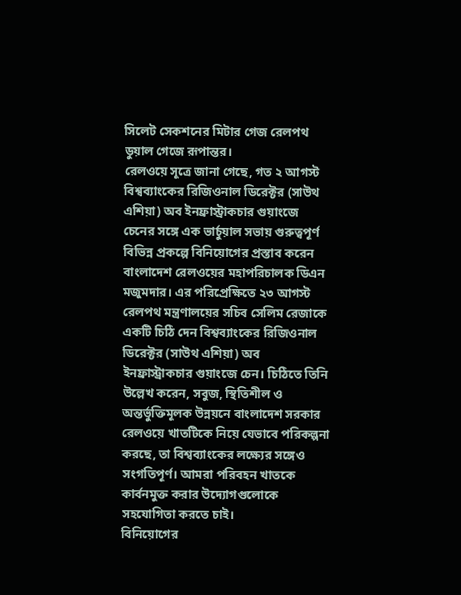সিলেট সেকশনের মিটার গেজ রেলপথ ডুয়াল গেজে রূপান্তর।
রেলওয়ে সূত্রে জানা গেছে, গত ২ আগস্ট বিশ্বব্যাংকের রিজিওনাল ডিরেক্টর (সাউথ এশিয়া) অব ইনফ্রাস্ট্রাকচার গুয়াংজে চেনের সঙ্গে এক ভার্চুয়াল সভায় গুরুত্বপূর্ণ বিভিন্ন প্রকল্পে বিনিয়োগের প্রস্তাব করেন বাংলাদেশ রেলওয়ের মহাপরিচালক ডিএন মজুমদার। এর পরিপ্রেক্ষিতে ২৩ আগস্ট রেলপথ মন্ত্রণালয়ের সচিব সেলিম রেজাকে একটি চিঠি দেন বিশ্বব্যাংকের রিজিওনাল ডিরেক্টর (সাউথ এশিয়া) অব ইনফ্রাস্ট্রাকচার গুয়াংজে চেন। চিঠিতে তিনি উল্লেখ করেন, সবুজ, স্থিতিশীল ও অন্তর্ভুক্তিমূলক উন্নয়নে বাংলাদেশ সরকার রেলওয়ে খাতটিকে নিয়ে যেভাবে পরিকল্পনা করছে, তা বিশ্বব্যাংকের লক্ষ্যের সঙ্গেও সংগতিপূর্ণ। আমরা পরিবহন খাতকে কার্বনমুক্ত করার উদ্যোগগুলোকে সহযোগিতা করতে চাই।
বিনিয়োগের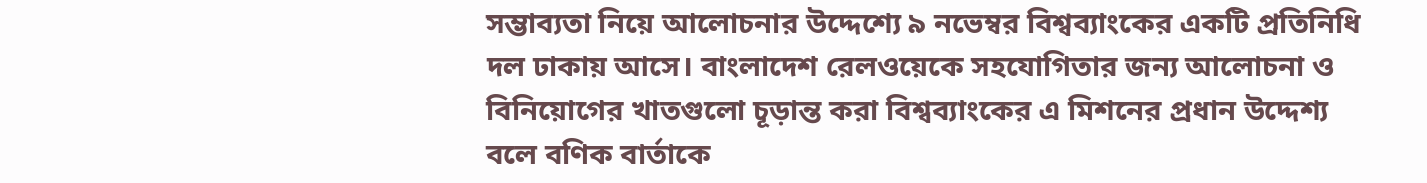সম্ভাব্যতা নিয়ে আলোচনার উদ্দেশ্যে ৯ নভেম্বর বিশ্বব্যাংকের একটি প্রতিনিধি দল ঢাকায় আসে। বাংলাদেশ রেলওয়েকে সহযোগিতার জন্য আলোচনা ও বিনিয়োগের খাতগুলো চূড়ান্ত করা বিশ্বব্যাংকের এ মিশনের প্রধান উদ্দেশ্য বলে বণিক বার্তাকে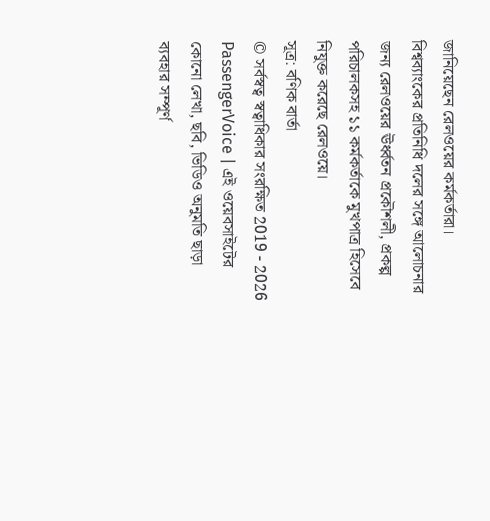জানিয়েছেন রেলওয়ের কর্মকর্তারা। বিশ্বব্যাংকের প্রতিনিধি দলের সঙ্গে আলোচনার জন্য রেলওয়ের ঊর্ধ্বতন প্রকৌশলী, প্রকল্প পরিচালকসহ ১১ কর্মকর্তাকে মুখপাত্র হিসেবে নিযুক্ত করেছে রেলওয়ে।
সূত্র: বণিক বার্তা
© সর্বস্বত্ব স্বত্বাধিকার সংরক্ষিত 2019 - 2026 PassengerVoice | এই ওয়েবসাইটের কোনো লেখা, ছবি, ভিডিও অনুমতি ছাড়া ব্যবহার সম্পূর্ণ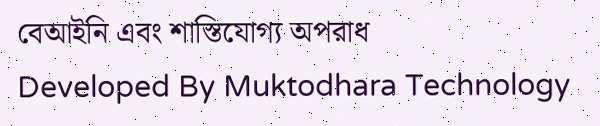বেআইনি এবং শাস্তিযোগ্য অপরাধ
Developed By Muktodhara Technology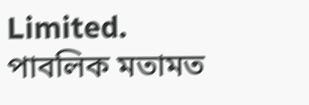Limited.
পাবলিক মতামত